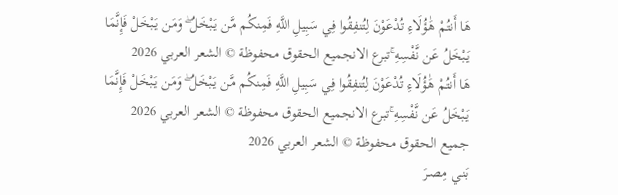هَا أَنتُمْ هَٰؤُلَاءِ تُدْعَوْنَ لِتُنفِقُوا فِي سَبِيلِ اللَّهِ فَمِنكُم مَّن يَبْخَلُ ۖ وَمَن يَبْخَلْ فَإِنَّمَا يَبْخَلُ عَن نَّفْسِهِ ۚتبرع الانجميع الحقوق محفوظة © الشعر العربي 2026
هَا أَنتُمْ هَٰؤُلَاءِ تُدْعَوْنَ لِتُنفِقُوا فِي سَبِيلِ اللَّهِ فَمِنكُم مَّن يَبْخَلُ ۖ وَمَن يَبْخَلْ فَإِنَّمَا يَبْخَلُ عَن نَّفْسِهِ ۚتبرع الانجميع الحقوق محفوظة © الشعر العربي 2026
جميع الحقوق محفوظة © الشعر العربي 2026
بَنـي مِصـرَ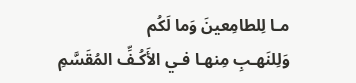مـا لِلطامِعينَ وَما لَكُم
وَلِلنَهـبِ مِنهـا فـي الأَكُـفِّ المُقَسَّمِ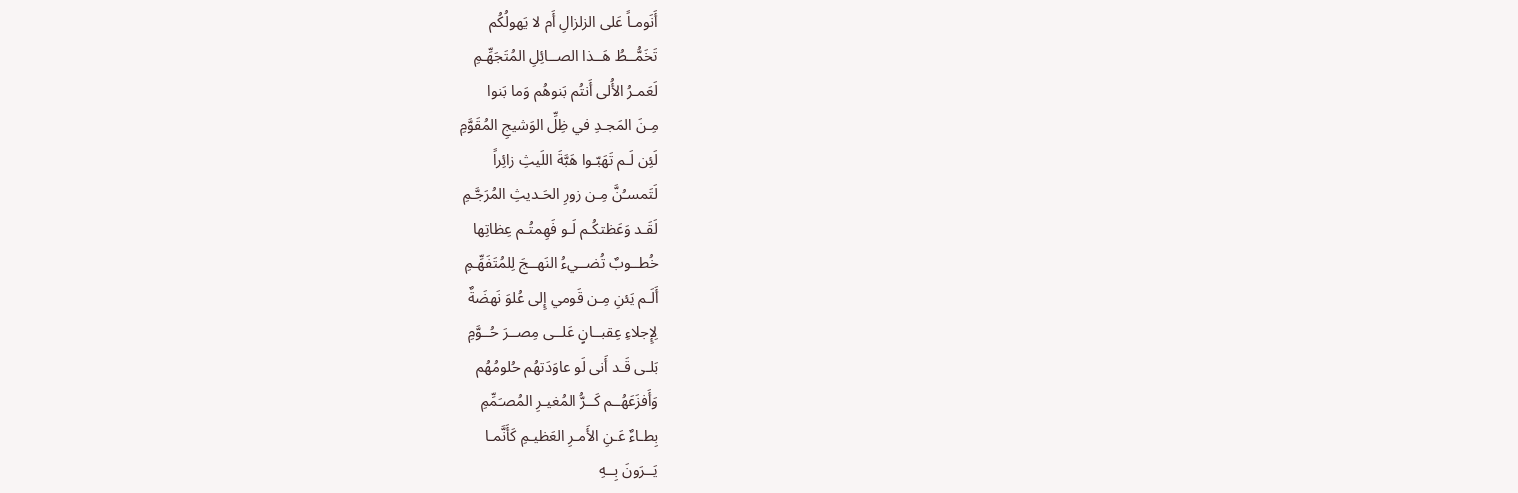أَنَومـاً عَلى الزلزالِ أَم لا يَهولُكُم
تَخَمُّــطُ هَــذا الصــائِلِ المُتَجَهِّـمِ
لَعَمـرُ الأُلى أَنتُم بَنوهُم وَما بَنوا
مِـنَ المَجـدِ في ظِلِّ الوَشيجِ المُقَوَّمِ
لَئِن لَـم تَهَبّـوا هَبَّةَ اللَيثِ زائِراً
لَتَمسـُنَّ مِـن زورِ الحَـديثِ المُرَجَّـمِ
لَقَـد وَعَظتكُـم لَـو فَهِمتُـم عِظاتِها
خُطــوبٌ تُضــيءُ النَهــجَ لِلمُتَفَهِّـمِ
أَلَـم يَئنِ مِـن قَومي إِلى عُلوَ نَهضَةٌ
لِإِجلاءِ عِقبــانٍ عَلــى مِصــرَ حُــوَّمِ
بَلـى قَـد أَنى لَو عاوَدَتهُم حُلومُهُم
وَأَفزَعَهُــم كَــرُّ المُغيـرِ المُصـَمِّمِ
بِطـاءٌ عَـنِ الأَمـرِ العَظيـمِ كَأَنَّمـا
يَــرَونَ بِــهِ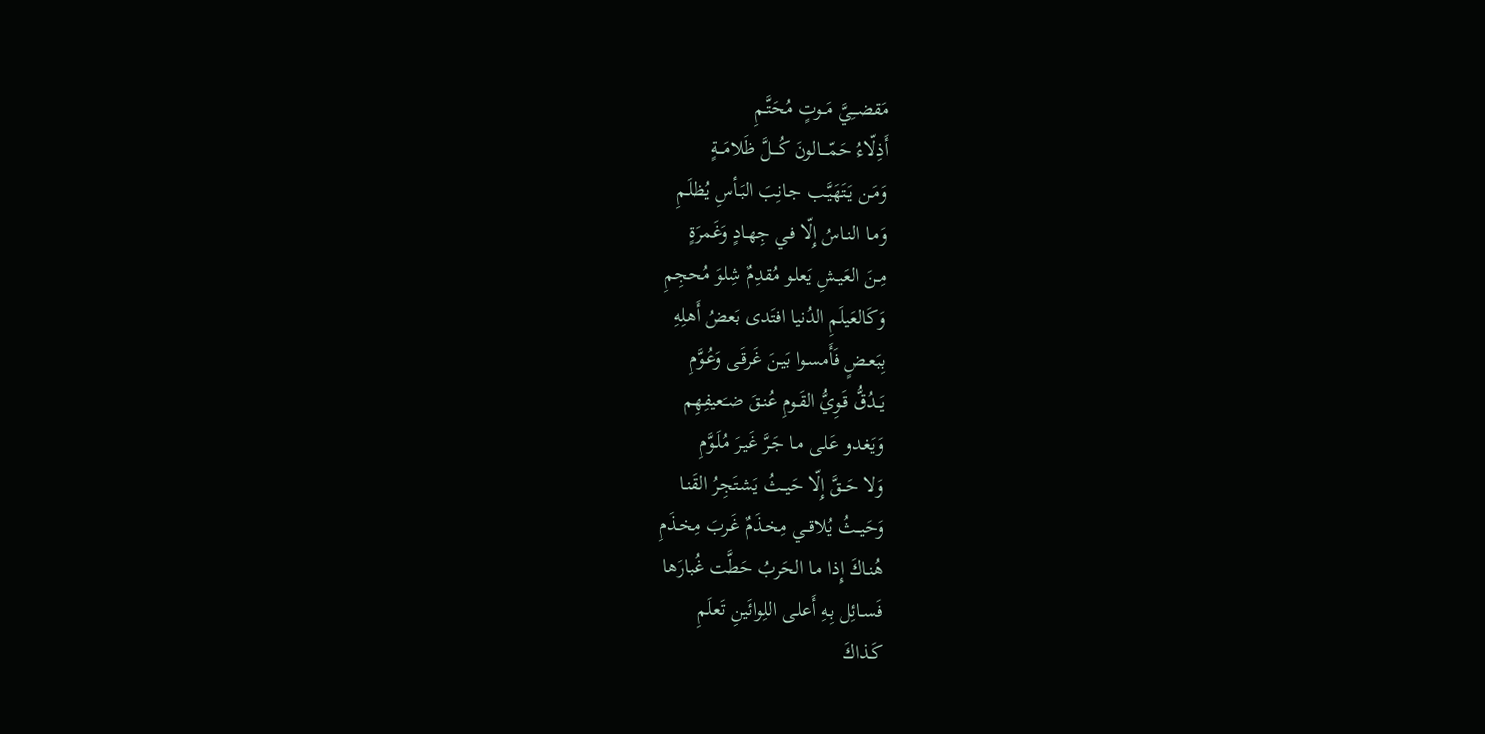مَقضــِيَّ مَــوتٍ مُحَتَّـمِ
أَذِلّاءُ حَمّــــالونَ كُــــلَّ ظَلامَـــةٍ
وَمَـن يَتَهَيَّـب جـانِبَ البَـأسِ يُظلَـمِ
وَمـا النـاسُ إِلّا فـي جِهـادٍ وَغَمرَةٍ
مِـنَ العَيـشِ يَعلـو مُقدِمٌ شِلوَ مُحجِمِ
وَكَالعَيلَمِ الدُنيا افتَدى بَعضُ أَهلِهِ
بِبَعـضٍ فَأَمسـوا بَيـنَ غَرقَـى وَعُـوَّمِ
يَــدُقُّ قَـوِيُّ القَـومِ عُنـقَ ضـَعيفِهِم
وَيَغـدو عَلـى مـا جَـرَّ غَيـرَ مُلَـوَّمِ
وَلا حَــقَّ إِلّا حَيــثُ يَشـتَجِرُ القَنـا
وَحَيــثُ يُلاقــي مِخـذَمٌ غَـربَ مِخـذَمِ
هُنـاكَ إِذا مـا الحَربُ حَطَّت غُبارَها
فَسـائِل بِـهِ أَعلـى اللِوائَينِ تَعلَمِ
كَـذاكَ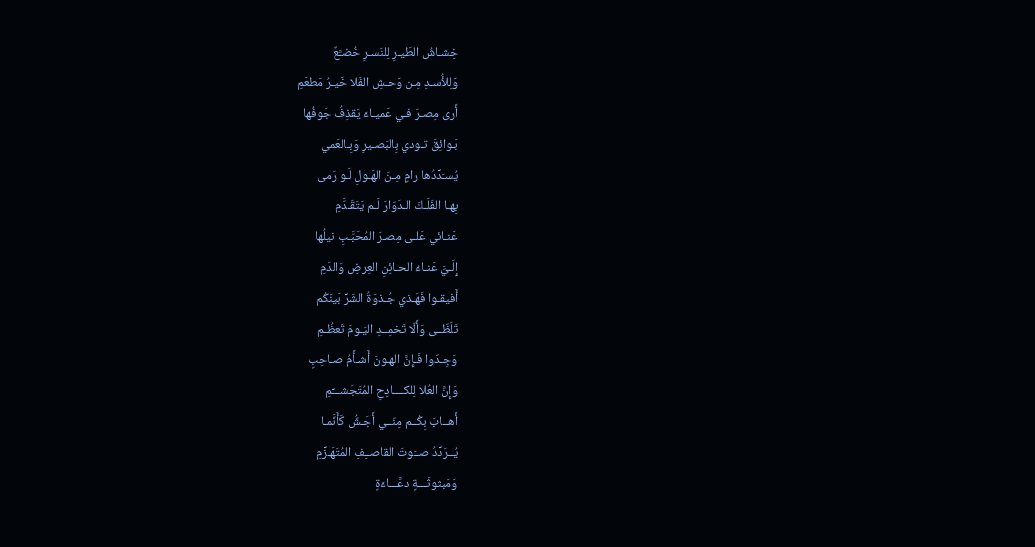خِشـاشُ الطَيـرِ لِلنَسـرِ خُضـَّعٌ
وَلِلأُسـدِ مِـن وَحـشِ الفَلا خَيـرُ مَطعَمِ
أَرى مِصـرَ فـي عَميـاءَ يَقذِفُ جَوفُها
بَـوائِقَ تـودي بِالبَصـيرِ وَبِـالعَمي
يُسـَدِّدُها رامٍ مِـنَ الهَـولِ لَـو رَمى
بِهـا الفَلَـكَ الـدَوّارَ لَـم يَتَقَـدَّمِ
عَنـائي عَلـى مِصـرَ المُحَبَّـبِ نيلُها
إِلَـيَّ عَنـاءُ الحـائِنِ العِرضِ وَالدَمِ
أَفيقـوا فَهَـذي جُـذوَةُ الشَرِّ بَينَكُم
تَلَظّــى وَأَلّا تَخمِــدِ اليَـومَ تَعظُـمِ
وَجِـدّوا فَـإِنَّ الهـونَ أَشـأَمُ صـاحِبٍ
وَإِنَّ العُلا لِلكــــادِحِ المُتَجَشـــِّمِ
أَهــابَ بِكُــم مِنّــي أَجَـشُّ كَأَنَّمـا
يُــرَدِّدُ صــَوتَ القاصــِفِ المُتَهَـزِّمِ
وَمَبثوثَـــةٍ دعَّـــاءَةٍ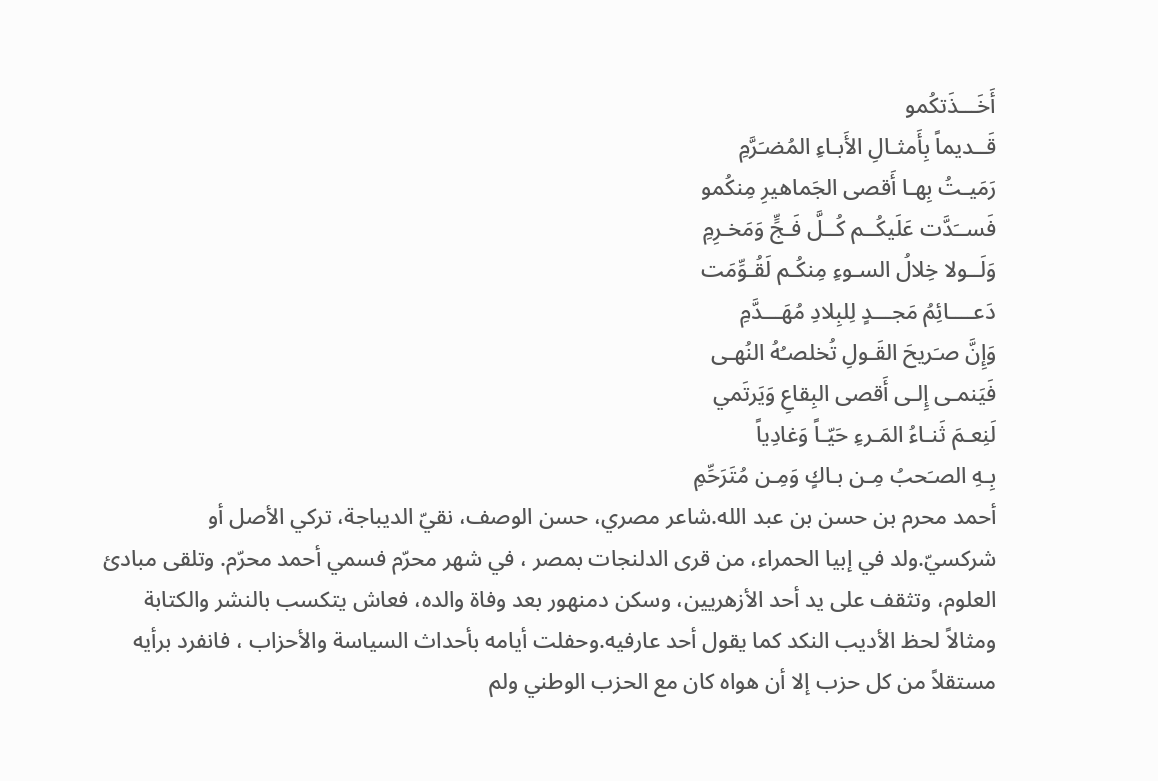أَخَـــذَتكُمو
قَــديماً بِأَمثـالِ الأَبـاءِ المُضـَرَّمِ
رَمَيـتُ بِهـا أَقصى الجَماهيرِ مِنكُمو
فَســَدَّت عَلَيكُــم كُــلَّ فَـجٍّ وَمَخـرِمِ
وَلَــولا خِلالُ السـوءِ مِنكُـم لَقُـوِّمَت
دَعــــائِمُ مَجـــدٍ لِلبِلادِ مُهَـــدَّمِ
وَإِنَّ صـَريحَ القَـولِ تُخلصـُهُ النُهـى
فَيَنمـى إِلـى أَقصى البِقاعِ وَيَرتَمي
لَنِعـمَ ثَنـاءُ المَـرءِ حَيّـاً وَغادِياً
بِـهِ الصـَحبُ مِـن بـاكٍ وَمِـن مُتَرَحِّمِ
أحمد محرم بن حسن بن عبد الله.شاعر مصري، حسن الوصف، نقيّ الديباجة، تركي الأصل أو شركسيّ.ولد في إبيا الحمراء، من قرى الدلنجات بمصر ، في شهر محرّم فسمي أحمد محرّم. وتلقى مبادئ العلوم، وتثقف على يد أحد الأزهريين، وسكن دمنهور بعد وفاة والده، فعاش يتكسب بالنشر والكتابة ومثالاً لحظ الأديب النكد كما يقول أحد عارفيه.وحفلت أيامه بأحداث السياسة والأحزاب ، فانفرد برأيه مستقلاً من كل حزب إلا أن هواه كان مع الحزب الوطني ولم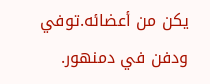يكن من أعضائه.توفي ودفن في دمنهور.